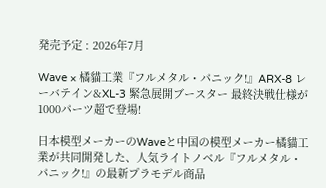発売予定 : 2026年7月

Wave × 橘貓工業『フルメタル・パニック!』ARX-8 レーバテイン&XL-3 緊急展開ブースター 最終決戦仕様が1000パーツ超で登場!

日本模型メーカーのWaveと中国の模型メーカー橘貓工業が共同開発した、人気ライトノベル『フルメタル・パニック!』の最新プラモデル商品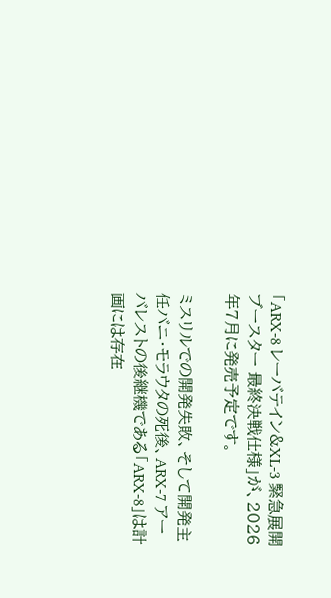「ARX-8 レーバテイン&XL-3 緊急展開ブースター 最終決戦仕様」が、2026年7月に発売予定です。

ミスリルでの開発失敗、そして開発主任バニ・モラウタの死後、ARX-7 アーバレストの後継機である「ARX-8」は計画には存在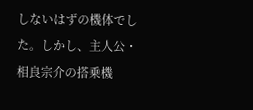しないはずの機体でした。しかし、主人公・相良宗介の搭乗機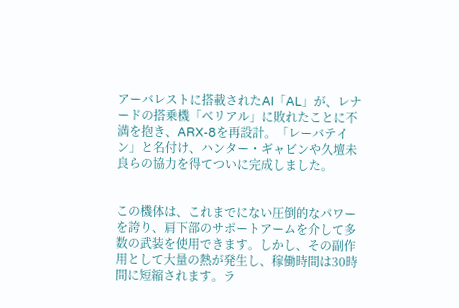アーバレストに搭載されたAI「AL」が、レナードの搭乗機「ベリアル」に敗れたことに不満を抱き、ARX-8を再設計。「レーバテイン」と名付け、ハンター・ギャビンや久壇未良らの協力を得てついに完成しました。


この機体は、これまでにない圧倒的なパワーを誇り、肩下部のサポートアームを介して多数の武装を使用できます。しかし、その副作用として大量の熱が発生し、稼働時間は30時間に短縮されます。ラ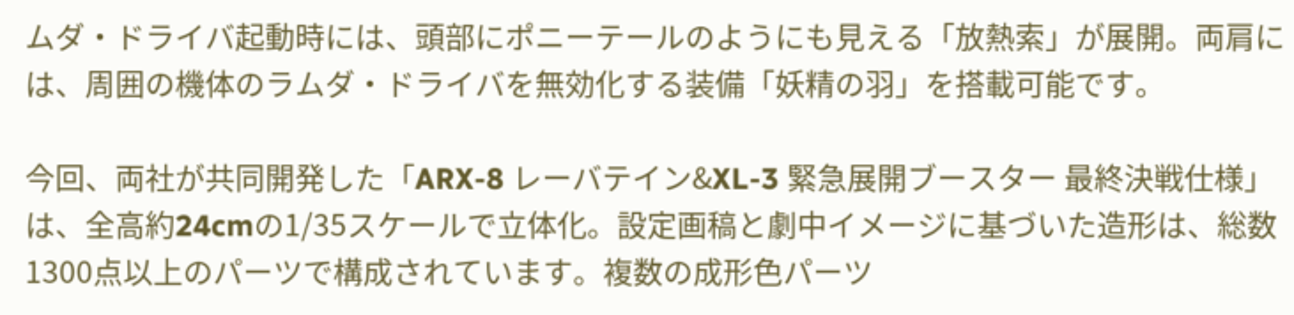ムダ・ドライバ起動時には、頭部にポニーテールのようにも見える「放熱索」が展開。両肩には、周囲の機体のラムダ・ドライバを無効化する装備「妖精の羽」を搭載可能です。

今回、両社が共同開発した「ARX-8 レーバテイン&XL-3 緊急展開ブースター 最終決戦仕様」は、全高約24cmの1/35スケールで立体化。設定画稿と劇中イメージに基づいた造形は、総数1300点以上のパーツで構成されています。複数の成形色パーツ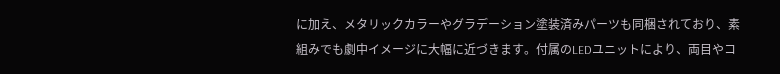に加え、メタリックカラーやグラデーション塗装済みパーツも同梱されており、素組みでも劇中イメージに大幅に近づきます。付属のLEDユニットにより、両目やコ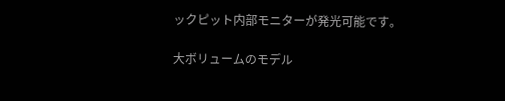ックピット内部モニターが発光可能です。

大ボリュームのモデル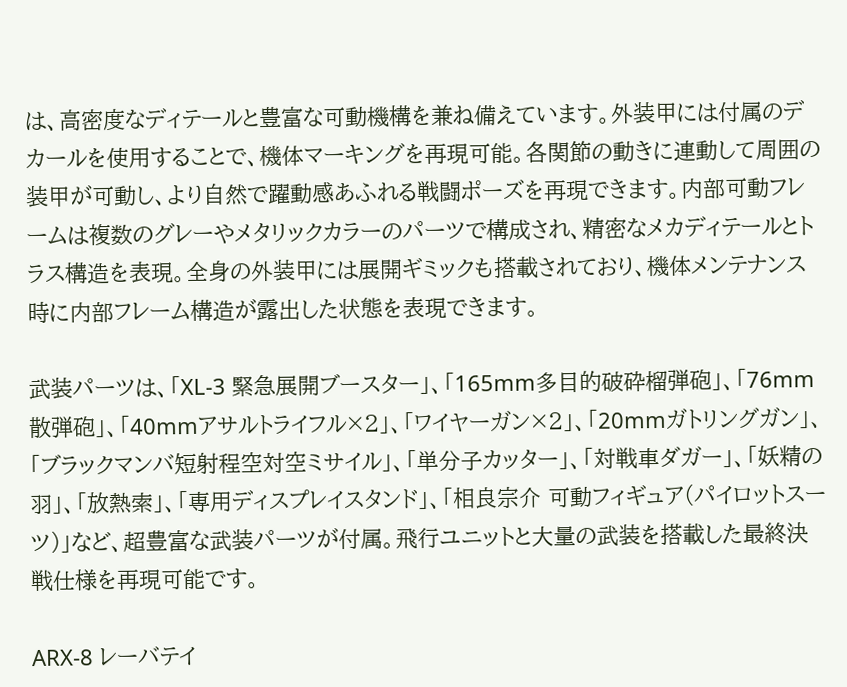は、高密度なディテールと豊富な可動機構を兼ね備えています。外装甲には付属のデカールを使用することで、機体マーキングを再現可能。各関節の動きに連動して周囲の装甲が可動し、より自然で躍動感あふれる戦闘ポーズを再現できます。内部可動フレームは複数のグレーやメタリックカラーのパーツで構成され、精密なメカディテールとトラス構造を表現。全身の外装甲には展開ギミックも搭載されており、機体メンテナンス時に内部フレーム構造が露出した状態を表現できます。

武装パーツは、「XL-3 緊急展開ブースター」、「165mm多目的破砕榴弾砲」、「76mm散弾砲」、「40mmアサルトライフル×2」、「ワイヤーガン×2」、「20mmガトリングガン」、「ブラックマンバ短射程空対空ミサイル」、「単分子カッター」、「対戦車ダガー」、「妖精の羽」、「放熱索」、「専用ディスプレイスタンド」、「相良宗介 可動フィギュア(パイロットスーツ)」など、超豊富な武装パーツが付属。飛行ユニットと大量の武装を搭載した最終決戦仕様を再現可能です。

ARX-8 レーバテイ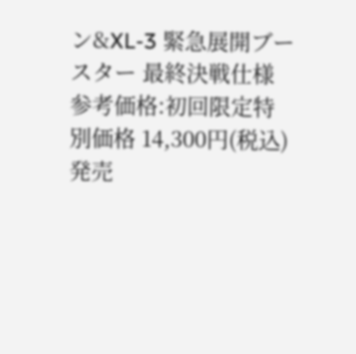ン&XL-3 緊急展開ブースター 最終決戦仕様
参考価格:初回限定特別価格 14,300円(税込)
発売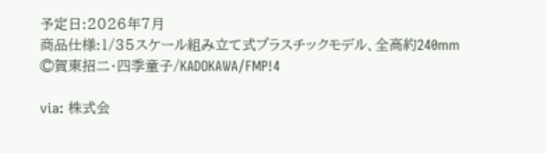予定日:2026年7月
商品仕様:1/35スケール組み立て式プラスチックモデル、全高約240mm
©賀東招二・四季童子/KADOKAWA/FMP!4

via: 株式会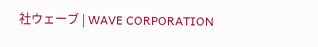社ウェーブ | WAVE CORPORATION